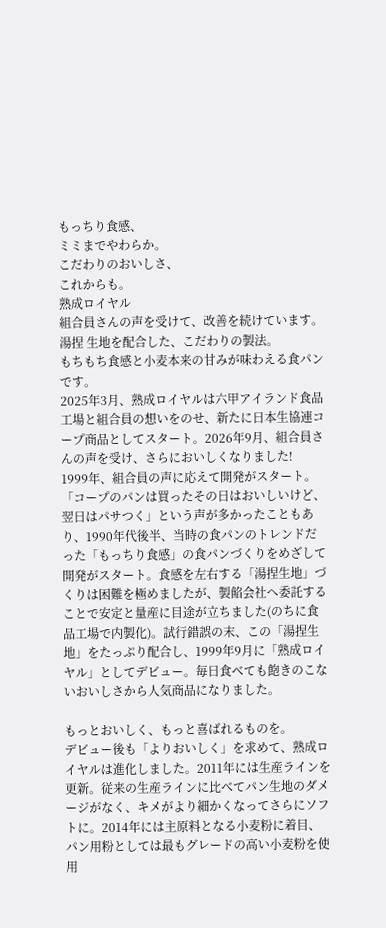もっちり食感、
ミミまでやわらか。
こだわりのおいしさ、
これからも。
熟成ロイヤル
組合員さんの声を受けて、改善を続けています。
湯捏 生地を配合した、こだわりの製法。
もちもち食感と小麦本来の甘みが味わえる食パンです。
2025年3月、熟成ロイヤルは六甲アイランド食品工場と組合員の想いをのせ、新たに日本生協連コープ商品としてスタート。2026年9月、組合員さんの声を受け、さらにおいしくなりました!
1999年、組合員の声に応えて開発がスタート。
「コープのパンは買ったその日はおいしいけど、翌日はパサつく」という声が多かったこともあり、1990年代後半、当時の食パンのトレンドだった「もっちり食感」の食パンづくりをめざして開発がスタート。食感を左右する「湯捏生地」づくりは困難を極めましたが、製餡会社へ委託することで安定と量産に目途が立ちました(のちに食品工場で内製化)。試行錯誤の末、この「湯捏生地」をたっぷり配合し、1999年9月に「熟成ロイヤル」としてデビュー。毎日食べても飽きのこないおいしさから人気商品になりました。

もっとおいしく、もっと喜ばれるものを。
デビュー後も「よりおいしく」を求めて、熟成ロイヤルは進化しました。2011年には生産ラインを更新。従来の生産ラインに比べてパン生地のダメージがなく、キメがより細かくなってさらにソフトに。2014年には主原料となる小麦粉に着目、パン用粉としては最もグレードの高い小麦粉を使用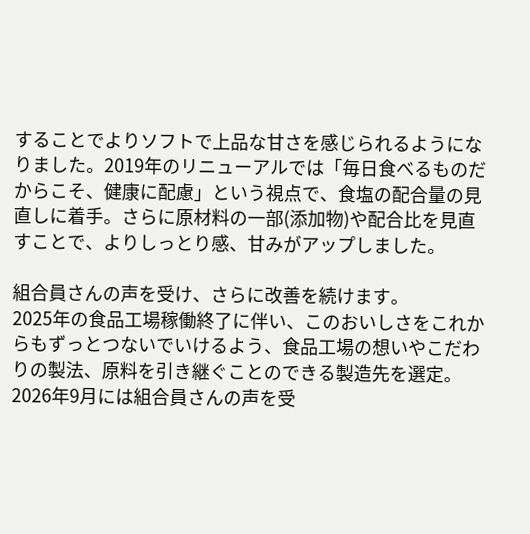することでよりソフトで上品な甘さを感じられるようになりました。2019年のリニューアルでは「毎日食べるものだからこそ、健康に配慮」という視点で、食塩の配合量の見直しに着手。さらに原材料の一部(添加物)や配合比を見直すことで、よりしっとり感、甘みがアップしました。

組合員さんの声を受け、さらに改善を続けます。
2025年の食品工場稼働終了に伴い、このおいしさをこれからもずっとつないでいけるよう、食品工場の想いやこだわりの製法、原料を引き継ぐことのできる製造先を選定。2026年9月には組合員さんの声を受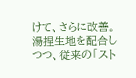けて、さらに改善。湯捏生地を配合しつつ、従来の「スト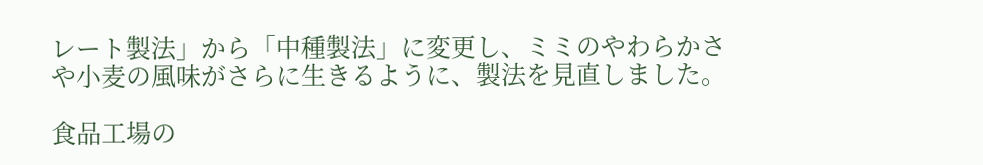レート製法」から「中種製法」に変更し、ミミのやわらかさや小麦の風味がさらに生きるように、製法を見直しました。

食品工場の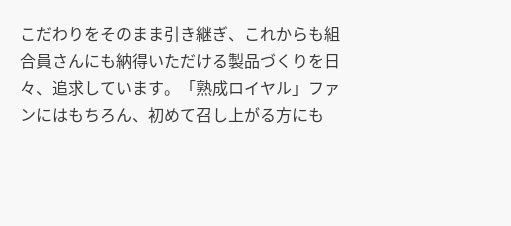こだわりをそのまま引き継ぎ、これからも組合員さんにも納得いただける製品づくりを日々、追求しています。「熟成ロイヤル」ファンにはもちろん、初めて召し上がる方にも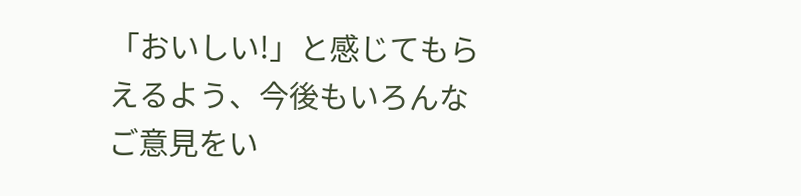「おいしい!」と感じてもらえるよう、今後もいろんなご意見をい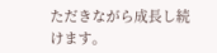ただきながら成長し続けます。